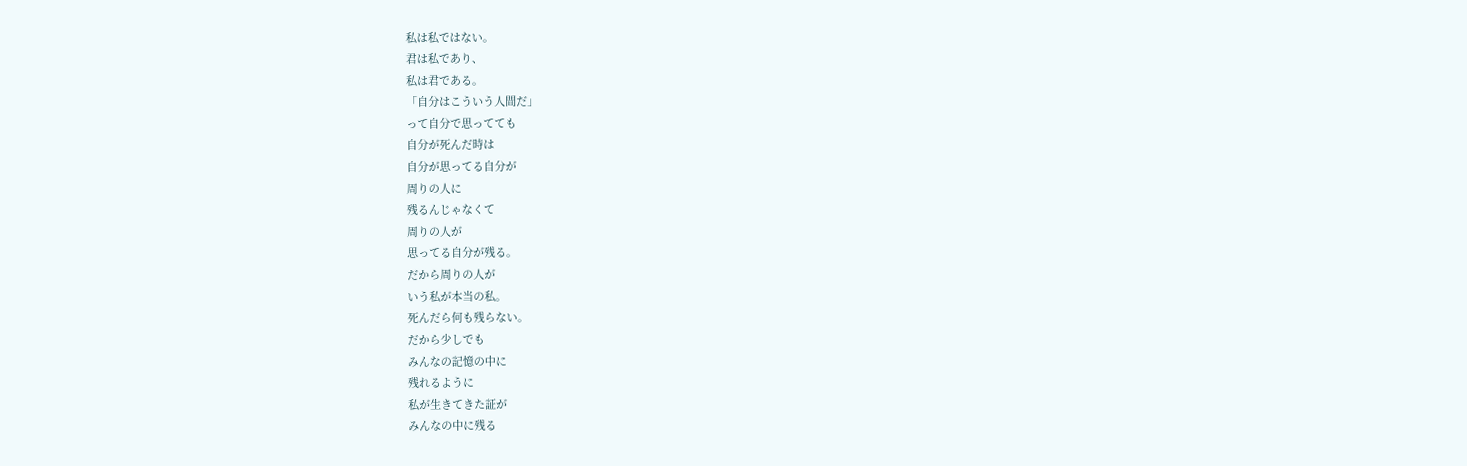私は私ではない。
君は私であり、
私は君である。
「自分はこういう人間だ」
って自分で思ってても
自分が死んだ時は
自分が思ってる自分が
周りの人に
残るんじゃなくて
周りの人が
思ってる自分が残る。
だから周りの人が
いう私が本当の私。
死んだら何も残らない。
だから少しでも
みんなの記憶の中に
残れるように
私が生きてきた証が
みんなの中に残る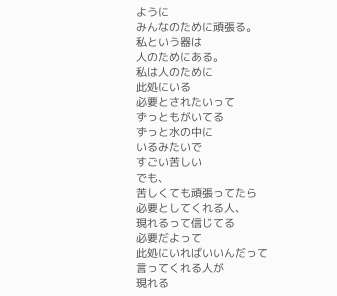ように
みんなのために頑張る。
私という器は
人のためにある。
私は人のために
此処にいる
必要とされたいって
ずっともがいてる
ずっと水の中に
いるみたいで
すごい苦しい
でも、
苦しくても頑張ってたら
必要としてくれる人、
現れるって信じてる
必要だよって
此処にいればいいんだって
言ってくれる人が
現れる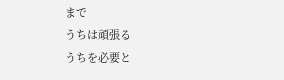まで
うちは頑張る
うちを必要と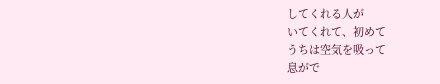してくれる人が
いてくれて、初めて
うちは空気を吸って
息がで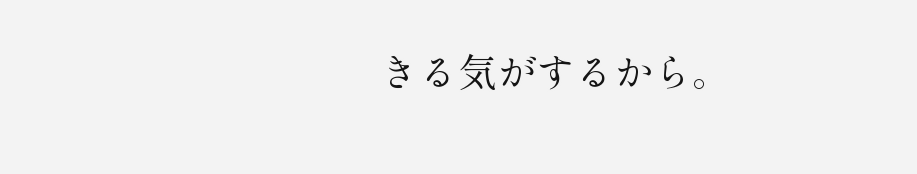きる気がするから。